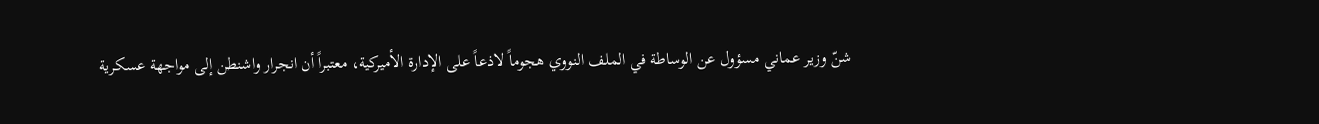شنّ وزير عماني مسؤول عن الوساطة في الملف النووي هجوماً لاذعاً على الإدارة الأميركية، معتبراً أن انجرار واشنطن إلى مواجهة عسكرية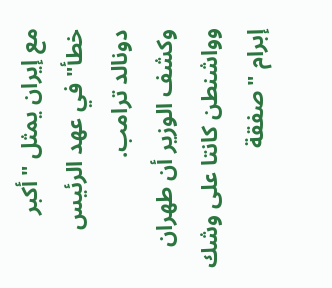مع إيران يمثل "أكبر خطأ" في عهد الرئيس دونالد ترامب.
وكشف الوزير أن طهران وواشنطن كانتا على وشك إبرام "صفقة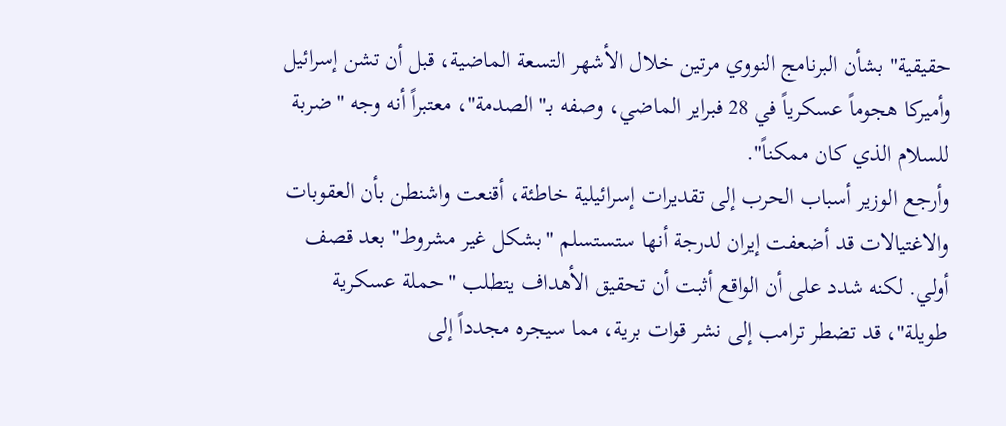حقيقية" بشأن البرنامج النووي مرتين خلال الأشهر التسعة الماضية، قبل أن تشن إسرائيل وأميركا هجوماً عسكرياً في 28 فبراير الماضي، وصفه بـ"الصدمة"، معتبراً أنه وجه "ضربة للسلام الذي كان ممكناً".
وأرجع الوزير أسباب الحرب إلى تقديرات إسرائيلية خاطئة، أقنعت واشنطن بأن العقوبات والاغتيالات قد أضعفت إيران لدرجة أنها ستستسلم "بشكل غير مشروط" بعد قصف أولي. لكنه شدد على أن الواقع أثبت أن تحقيق الأهداف يتطلب "حملة عسكرية طويلة"، قد تضطر ترامب إلى نشر قوات برية، مما سيجره مجدداً إلى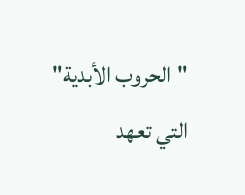"الحروب الأبدية" التي تعهد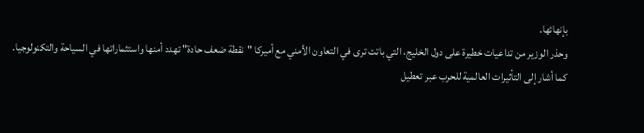بإنهائها.
وحذر الوزير من تداعيات خطيرة على دول الخليج، التي باتت ترى في التعاون الأمني مع أميركا "نقطة ضعف حادة" تهدد أمنها واستثماراتها في السياحة والتكنولوجيا.
كما أشار إلى التأثيرات العالمية للحرب عبر تعطيل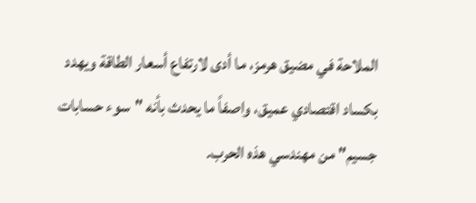الملاحة في مضيق هرمز، ما أدى لارتفاع أسعار الطاقة ويهدد بكساد اقتصادي عميق، واصفاً ما يحدث بأنه "سوء حسابات جسيم" من مهندسي هذه الحرب.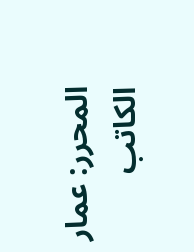المحرر: عمار الكاتب